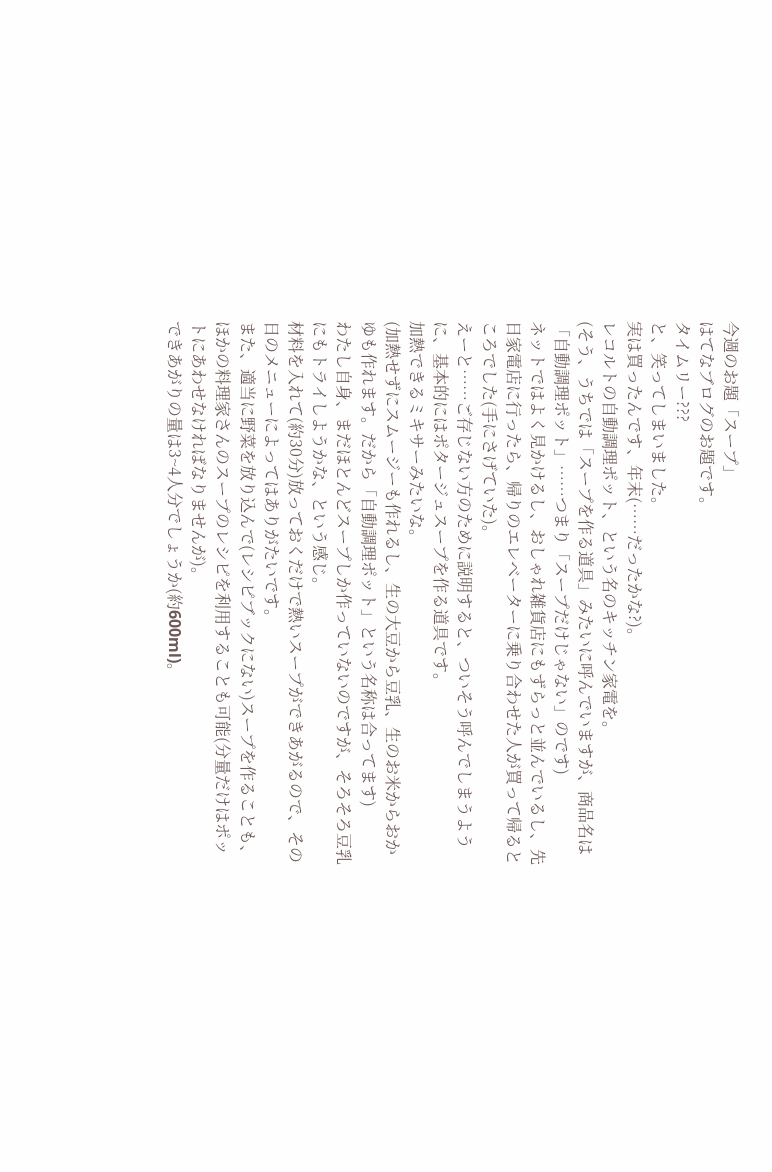今週のお題「スープ」
はてなブログのお題です。
タイムリー???
と、笑ってしまいました。
実は買ったんです、年末(……だったかな?)。
レコルトの自動調理ポット、という名のキッチン家電を。
(そう、うちでは「スープを作る道具」みたいに呼んでいますが、商品名は「自動調理ポット」……つまり「スープだけじゃない」のです)
ネットではよく見かけるし、おしゃれ雑貨店にもずらっと並んでいるし、先日家電店に行ったら、帰りのエレベーターに乗り合わせた人が買って帰るところでした(手にさげていた)。
えーと……ご存じない方のために説明すると、ついそう呼んでしまうように、基本的にはポタージュスープを作る道具です。
加熱できるミキサーみたいな。
(加熱せずにスムージーも作れるし、生の大豆から豆乳、生のお米からおかゆも作れます。だから「自動調理ポット」という名称は合ってます)
わたし自身、まだほとんどスープしか作っていないのですが、そろそろ豆乳にもトライしようかな、という感じ。
材料を入れて(約30分)放っておくだけで熱いスープができあがるので、その日のメニューによってはありがたいです。
また、適当に野菜を放り込んで(レシピブックにない)スープを作ることも、ほかの料理家さんのスープのレシピを利用することも可能(分量だけはポットにあわせなければなりませんが)。
できあがりの量は3~4人分でしょうか(約600ml)。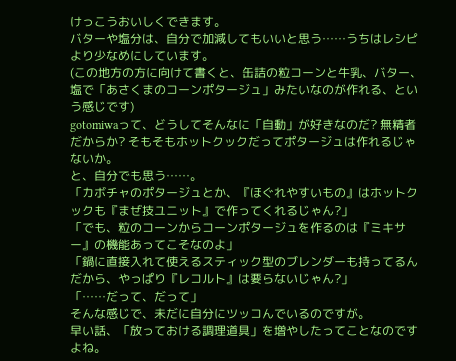けっこうおいしくできます。
バターや塩分は、自分で加減してもいいと思う……うちはレシピより少なめにしています。
(この地方の方に向けて書くと、缶詰の粒コーンと牛乳、バター、塩で「あさくまのコーンポタージュ」みたいなのが作れる、という感じです)
gotomiwaって、どうしてそんなに「自動」が好きなのだ? 無精者だからか? そもそもホットクックだってポタージュは作れるじゃないか。
と、自分でも思う……。
「カボチャのポタージュとか、『ほぐれやすいもの』はホットクックも『まぜ技ユニット』で作ってくれるじゃん?」
「でも、粒のコーンからコーンポタージュを作るのは『ミキサー』の機能あってこそなのよ」
「鍋に直接入れて使えるスティック型のブレンダーも持ってるんだから、やっぱり『レコルト』は要らないじゃん?」
「……だって、だって」
そんな感じで、未だに自分にツッコんでいるのですが。
早い話、「放っておける調理道具」を増やしたってことなのですよね。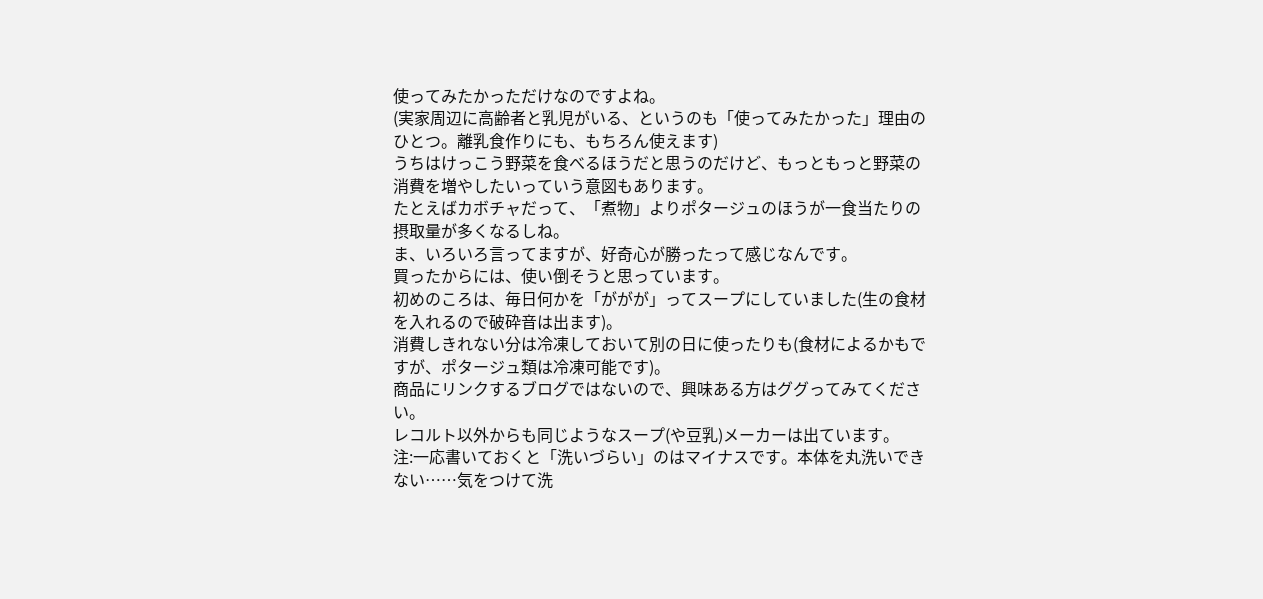使ってみたかっただけなのですよね。
(実家周辺に高齢者と乳児がいる、というのも「使ってみたかった」理由のひとつ。離乳食作りにも、もちろん使えます)
うちはけっこう野菜を食べるほうだと思うのだけど、もっともっと野菜の消費を増やしたいっていう意図もあります。
たとえばカボチャだって、「煮物」よりポタージュのほうが一食当たりの摂取量が多くなるしね。
ま、いろいろ言ってますが、好奇心が勝ったって感じなんです。
買ったからには、使い倒そうと思っています。
初めのころは、毎日何かを「ががが」ってスープにしていました(生の食材を入れるので破砕音は出ます)。
消費しきれない分は冷凍しておいて別の日に使ったりも(食材によるかもですが、ポタージュ類は冷凍可能です)。
商品にリンクするブログではないので、興味ある方はググってみてください。
レコルト以外からも同じようなスープ(や豆乳)メーカーは出ています。
注:一応書いておくと「洗いづらい」のはマイナスです。本体を丸洗いできない……気をつけて洗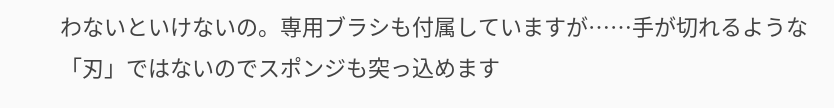わないといけないの。専用ブラシも付属していますが……手が切れるような「刃」ではないのでスポンジも突っ込めます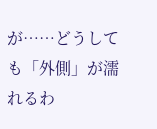が……どうしても「外側」が濡れるわ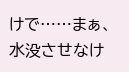けで……まぁ、水没させなけ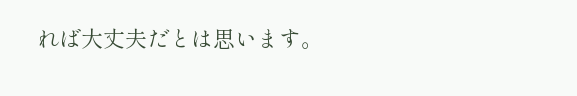れば大丈夫だとは思います。